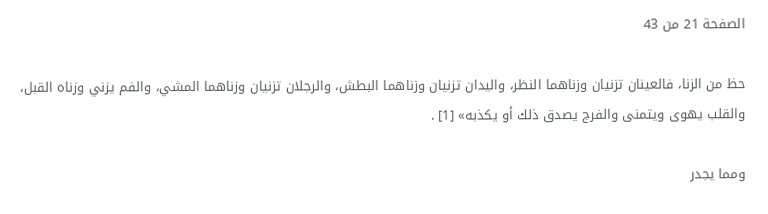الصفحة 21 من 43

حظ من الزنا، فالعينان تزنيان وزناهما النظر، واليدان تزنيان وزناهما البطش، والرجلان تزنيان وزناهما المشي، والفم يزني وزناه القبل، والقلب يهوى ويتمنى والفرج يصدق ذلك أو يكذبه» [1] .

ومما يجدر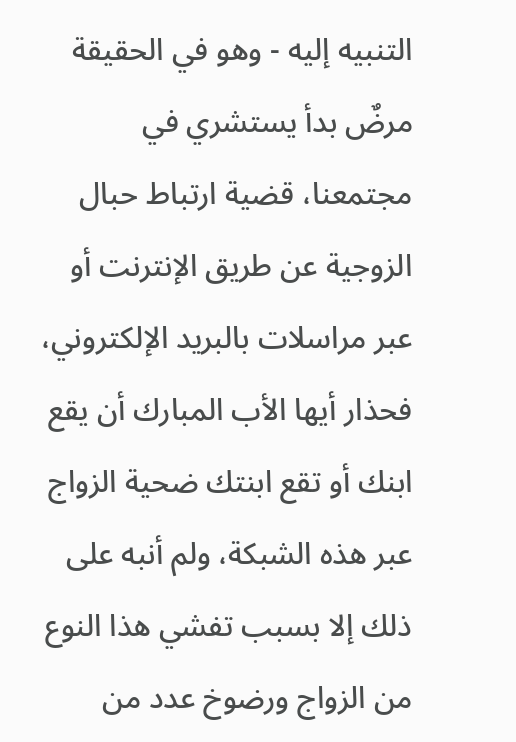التنبيه إليه - وهو في الحقيقة مرضٌ بدأ يستشري في مجتمعنا، قضية ارتباط حبال الزوجية عن طريق الإنترنت أو عبر مراسلات بالبريد الإلكتروني، فحذار أيها الأب المبارك أن يقع ابنك أو تقع ابنتك ضحية الزواج عبر هذه الشبكة، ولم أنبه على ذلك إلا بسبب تفشي هذا النوع من الزواج ورضوخ عدد من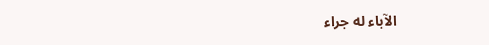الآباء له جراء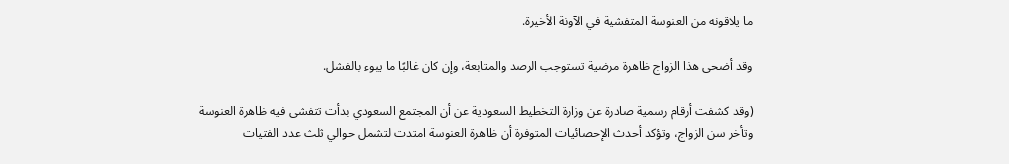ما يلاقونه من العنوسة المتفشية في الآونة الأخيرة.

وقد أضحى هذا الزواج ظاهرة مرضية تستوجب الرصد والمتابعة، وإن كان غالبًا ما يبوء بالفشل.

(وقد كشفت أرقام رسمية صادرة عن وزارة التخطيط السعودية عن أن المجتمع السعودي بدأت تتفشى فيه ظاهرة العنوسة وتأخر سن الزواج، وتؤكد أحدث الإحصائيات المتوفرة أن ظاهرة العنوسة امتدت لتشمل حوالي ثلث عدد الفتيات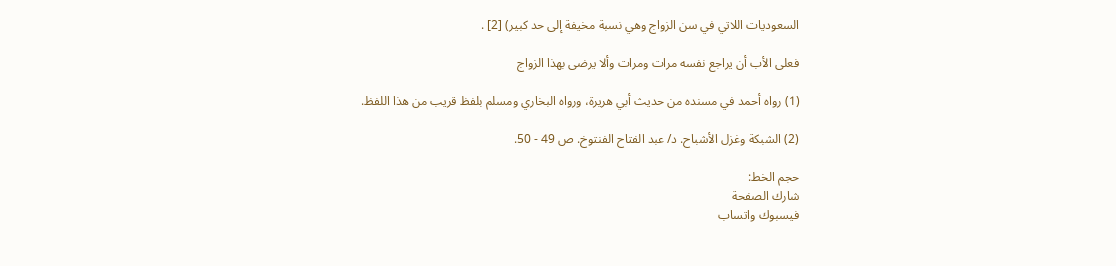السعوديات اللاتي في سن الزواج وهي نسبة مخيفة إلى حد كبير) [2] .

فعلى الأب أن يراجع نفسه مرات ومرات وألا يرضى بهذا الزواج

(1) رواه أحمد في مسنده من حديث أبي هريرة، ورواه البخاري ومسلم بلفظ قريب من هذا اللفظ.

(2) الشبكة وغزل الأشباح. د/ عبد الفتاح الفنتوخ. ص 49 - 50.

حجم الخط:
شارك الصفحة
فيسبوك واتساب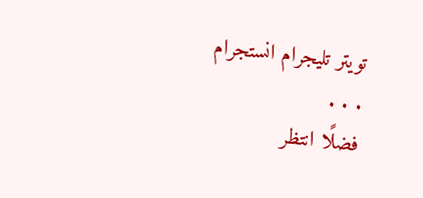تويتر تليجرام انستجرام
. . .
فضلًا انتظر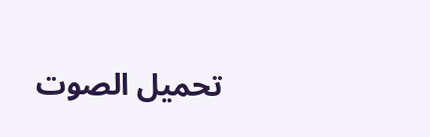تحميل الصوت